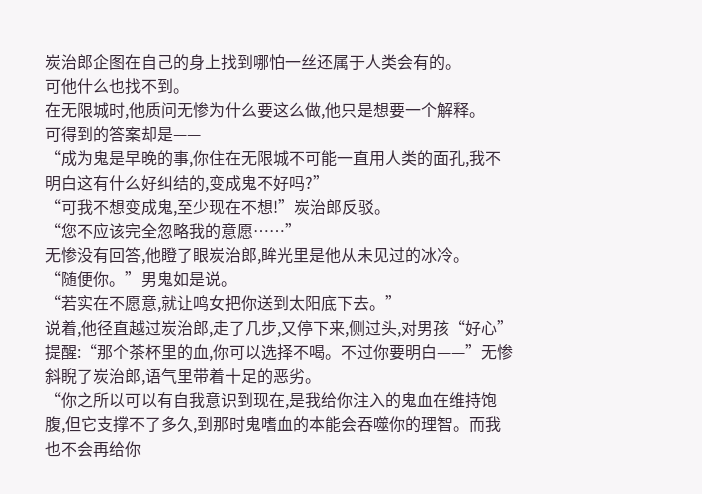炭治郎企图在自己的身上找到哪怕一丝还属于人类会有的。
可他什么也找不到。
在无限城时,他质问无惨为什么要这么做,他只是想要一个解释。
可得到的答案却是——
“成为鬼是早晚的事,你住在无限城不可能一直用人类的面孔,我不明白这有什么好纠结的,变成鬼不好吗?”
“可我不想变成鬼,至少现在不想!”炭治郎反驳。
“您不应该完全忽略我的意愿……”
无惨没有回答,他瞪了眼炭治郎,眸光里是他从未见过的冰冷。
“随便你。”男鬼如是说。
“若实在不愿意,就让鸣女把你送到太阳底下去。”
说着,他径直越过炭治郎,走了几步,又停下来,侧过头,对男孩“好心”提醒:“那个茶杯里的血,你可以选择不喝。不过你要明白——”无惨斜睨了炭治郎,语气里带着十足的恶劣。
“你之所以可以有自我意识到现在,是我给你注入的鬼血在维持饱腹,但它支撑不了多久,到那时鬼嗜血的本能会吞噬你的理智。而我也不会再给你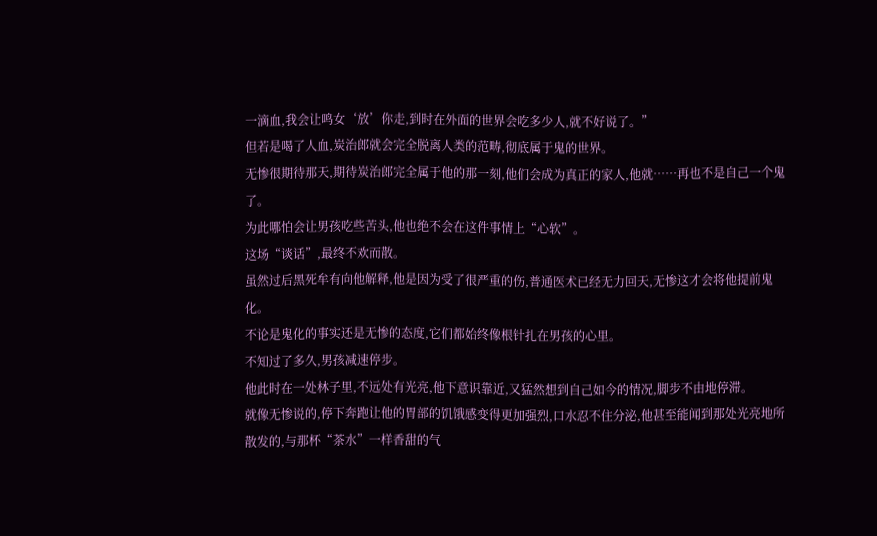一滴血,我会让鸣女‘放’你走,到时在外面的世界会吃多少人,就不好说了。”
但若是喝了人血,炭治郎就会完全脱离人类的范畴,彻底属于鬼的世界。
无惨很期待那天,期待炭治郎完全属于他的那一刻,他们会成为真正的家人,他就……再也不是自己一个鬼了。
为此哪怕会让男孩吃些苦头,他也绝不会在这件事情上“心软”。
这场“谈话”,最终不欢而散。
虽然过后黑死牟有向他解释,他是因为受了很严重的伤,普通医术已经无力回天,无惨这才会将他提前鬼化。
不论是鬼化的事实还是无惨的态度,它们都始终像根针扎在男孩的心里。
不知过了多久,男孩减速停步。
他此时在一处林子里,不远处有光亮,他下意识靠近,又猛然想到自己如今的情况,脚步不由地停滞。
就像无惨说的,停下奔跑让他的胃部的饥饿感变得更加强烈,口水忍不住分泌,他甚至能闻到那处光亮地所散发的,与那杯“茶水”一样香甜的气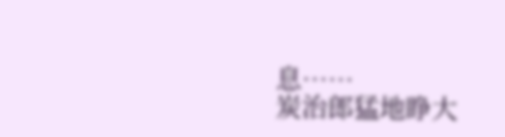息……
炭治郎猛地睁大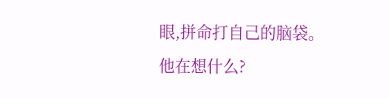眼,拼命打自己的脑袋。
他在想什么?